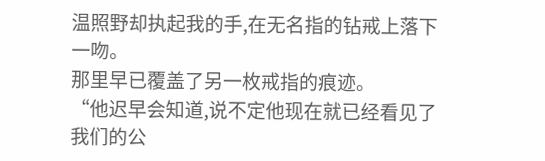温照野却执起我的手,在无名指的钻戒上落下一吻。
那里早已覆盖了另一枚戒指的痕迹。
“他迟早会知道,说不定他现在就已经看见了我们的公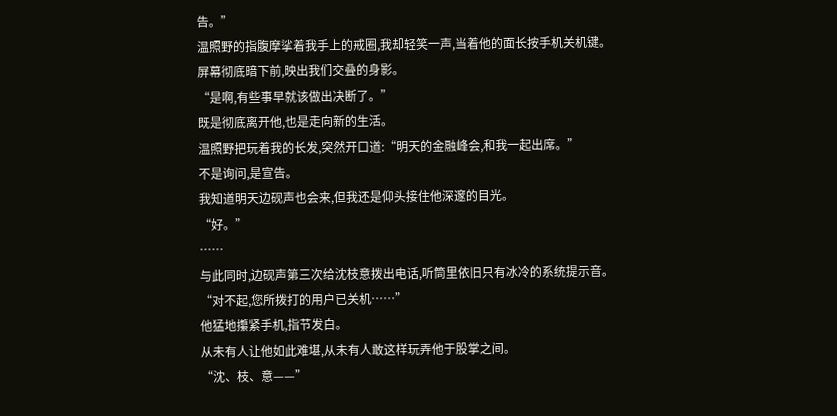告。”
温照野的指腹摩挲着我手上的戒圈,我却轻笑一声,当着他的面长按手机关机键。
屏幕彻底暗下前,映出我们交叠的身影。
“是啊,有些事早就该做出决断了。”
既是彻底离开他,也是走向新的生活。
温照野把玩着我的长发,突然开口道:“明天的金融峰会,和我一起出席。”
不是询问,是宣告。
我知道明天边砚声也会来,但我还是仰头接住他深邃的目光。
“好。”
……
与此同时,边砚声第三次给沈枝意拨出电话,听筒里依旧只有冰冷的系统提示音。
“对不起,您所拨打的用户已关机……”
他猛地攥紧手机,指节发白。
从未有人让他如此难堪,从未有人敢这样玩弄他于股掌之间。
“沈、枝、意——”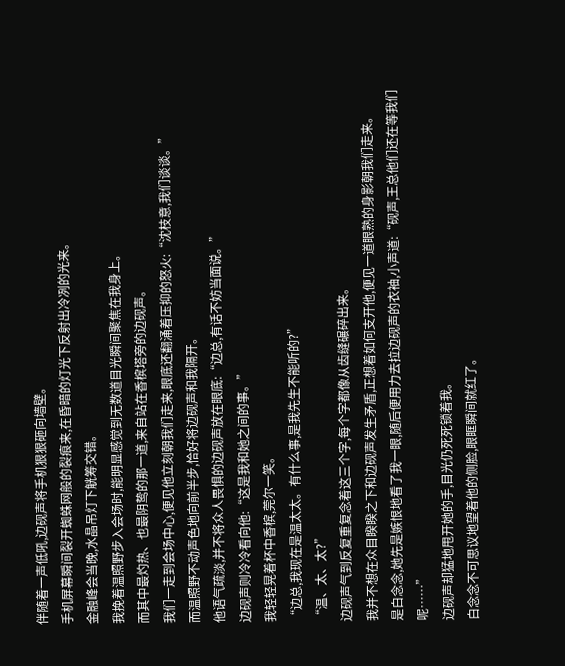伴随着一声低吼,边砚声将手机狠狠砸向墙壁。
手机屏幕瞬间裂开蜘蛛网般的裂痕来,在昏暗的灯光下反射出冷冽的光来。
金融峰会当晚,水晶吊灯下觥筹交错。
我挽着温照野步入会场时,能明显感觉到无数道目光瞬间聚焦在我身上。
而其中最灼热、也最阴鸷的那一道,来自站在香槟塔旁的边砚声。
我们一走到会场中心,便见他立刻朝我们走来,眼底还翻涌着压抑的怒火:“沈枝意,我们谈谈。”
而温照野不动声色地向前半步,恰好将边砚声和我隔开。
他语气疏淡,并不将众人畏惧的边砚声放在眼底:“边总,有话不妨当面说。”
边砚声则冷冷看向他:“这是我和她之间的事。”
我轻轻晃着杯中香槟,莞尔一笑。
“边总,我现在是温太太。有什么事,是我先生不能听的?”
“温、太、太?”
边砚声气到反复重复念着这三个字,每个字都像从齿缝碾碎出来。
我并不想在众目睽睽之下和边砚声发生矛盾,正想着如何支开他,便见一道眼熟的身影朝我们走来。
是白念念,她先是嫉恨地看了我一眼,随后便用力去拉边砚声的衣袖,小声道:“砚声,王总他们还在等我们呢……”
边砚声却猛地甩开她的手,目光仍死死锁着我。
白念念不可思议地望着他的侧脸,眼眶瞬间就红了。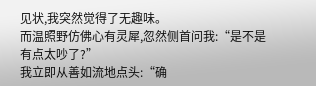见状,我突然觉得了无趣味。
而温照野仿佛心有灵犀,忽然侧首问我:“是不是有点太吵了?”
我立即从善如流地点头:“确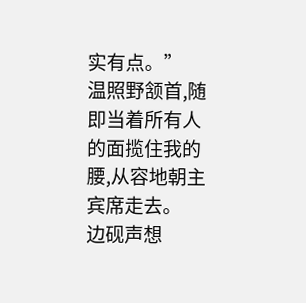实有点。”
温照野颔首,随即当着所有人的面揽住我的腰,从容地朝主宾席走去。
边砚声想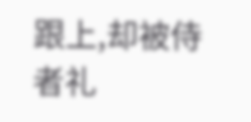跟上,却被侍者礼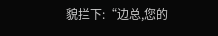貌拦下:“边总,您的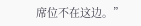席位不在这边。”